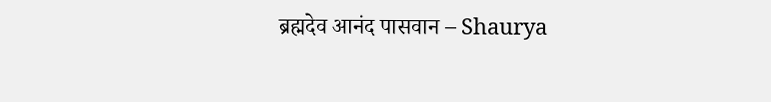ब्रह्मदेव आनंद पासवान – Shaurya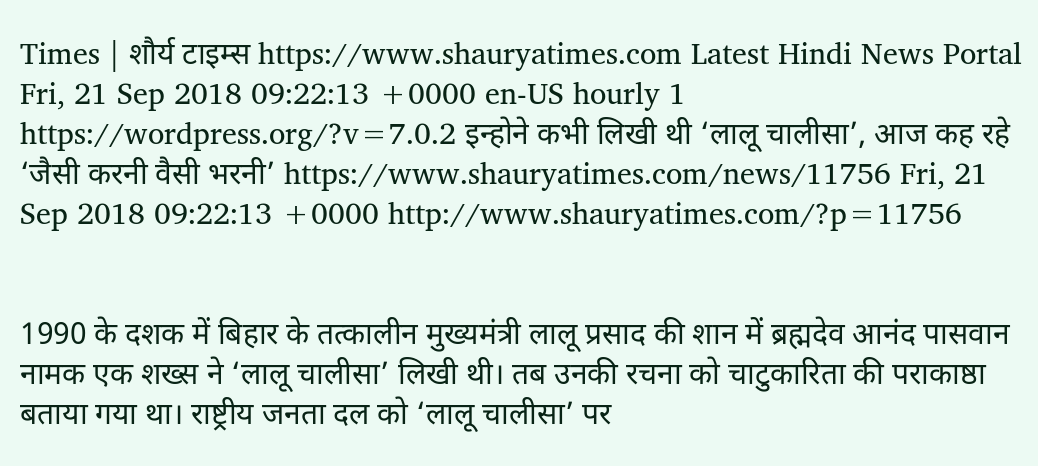Times | शौर्य टाइम्स https://www.shauryatimes.com Latest Hindi News Portal Fri, 21 Sep 2018 09:22:13 +0000 en-US hourly 1 https://wordpress.org/?v=7.0.2 इन्होने कभी लिखी थी ‘लालू चालीसा’, आज कह रहे ‘जैसी करनी वैसी भरनी’ https://www.shauryatimes.com/news/11756 Fri, 21 Sep 2018 09:22:13 +0000 http://www.shauryatimes.com/?p=11756


1990 के दशक में बिहार के तत्कालीन मुख्यमंत्री लालू प्रसाद की शान में ब्रह्मदेव आनंद पासवान नामक एक शख्स ने ‘लालू चालीसा’ लिखी थी। तब उनकी रचना को चाटुकारिता की पराकाष्ठा बताया गया था। राष्ट्रीय जनता दल को ‘लालू चालीसा’ पर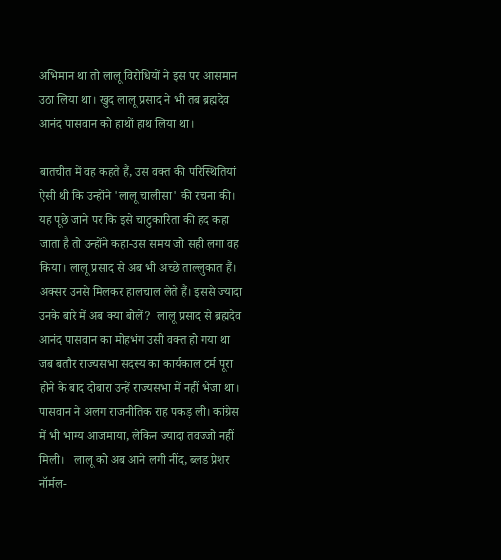अभिमान था तो लालू विरोधियों ने इस पर आसमान उठा लिया था। खुद लालू प्रसाद ने भी तब ब्रह्मदेव आनंद पासवान को हाथों हाथ लिया था।

बातचीत में वह कहते हैं, उस वक्त की परिस्थितियां ऐसी थी कि उन्होंने 'लालू चालीसा' की रचना की। यह पूछे जाने पर कि इसे चाटुकारिता की हद कहा जाता है तो उन्होंने कहा-उस समय जो सही लगा वह किया। लालू प्रसाद से अब भी अच्छे ताल्लुकात हैं। अक्सर उनसे मिलकर हालचाल लेते हैं। इससे ज्यादा उनके बारे में अब क्या बोलें?  लालू प्रसाद से ब्रह्मदेव आनंद पासवान का मोहभंग उसी वक्त हो गया था जब बतौर राज्यसभा सदस्य का कार्यकाल टर्म पूरा होने के बाद दोबारा उन्हें राज्यसभा में नहीं भेजा था। पासवान ने अलग राजनीतिक राह पकड़ ली। कांग्रेस में भी भाग्य आजमाया, लेकिन ज्यादा तवज्जो नहीं मिली।   लालू को अब आने लगी नींद, ब्‍लड प्रेशर नॉर्मल-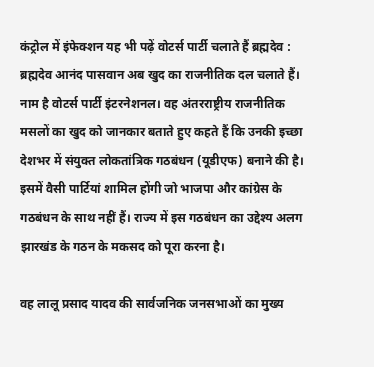कंट्रोल में इंफेक्‍शन यह भी पढ़ें वोटर्स पार्टी चलाते हैं ब्रह्मदेव : ब्रह्मदेव आनंद पासवान अब खुद का राजनीतिक दल चलाते हैं। नाम है वोटर्स पार्टी इंटरनेशनल। वह अंतरराष्ट्रीय राजनीतिक मसलों का खुद को जानकार बताते हुए कहते हैं कि उनकी इच्छा देशभर में संयुक्त लोकतांत्रिक गठबंधन (यूडीएफ) बनाने की है। इसमें वैसी पार्टियां शामिल होंगी जो भाजपा और कांग्रेस के गठबंधन के साथ नहीं हैं। राज्य में इस गठबंधन का उद्देश्य अलग झारखंड के गठन के मकसद को पूरा करना है।

वह लालू प्रसाद यादव की सार्वजनिक जनसभाओं का मुख्य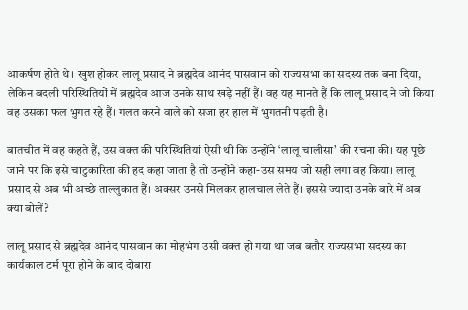आकर्षण होते थे। खुश होकर लालू प्रसाद ने ब्रह्मदेव आनंद पासवान को राज्यसभा का सदस्य तक बना दिया, लेकिन बदली परिस्थितियों में ब्रह्मदेव आज उनके साथ खड़े नहीं हैं। वह यह मानते हैं कि लालू प्रसाद ने जो किया वह उसका फल भुगत रहे हैं। गलत करने वाले को सजा हर हाल में भुगतनी पड़ती है।

बातचीत में वह कहते हैं, उस वक्त की परिस्थितियां ऐसी थी कि उन्होंने ‘लालू चालीसा’ की रचना की। यह पूछे जाने पर कि इसे चाटुकारिता की हद कहा जाता है तो उन्होंने कहा-उस समय जो सही लगा वह किया। लालू प्रसाद से अब भी अच्छे ताल्लुकात हैं। अक्सर उनसे मिलकर हालचाल लेते हैं। इससे ज्यादा उनके बारे में अब क्या बोलें?

लालू प्रसाद से ब्रह्मदेव आनंद पासवान का मोहभंग उसी वक्त हो गया था जब बतौर राज्यसभा सदस्य का कार्यकाल टर्म पूरा होने के बाद दोबारा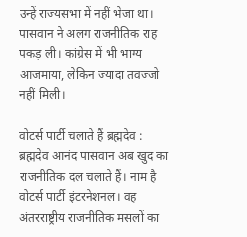उन्हें राज्यसभा में नहीं भेजा था। पासवान ने अलग राजनीतिक राह पकड़ ली। कांग्रेस में भी भाग्य आजमाया, लेकिन ज्यादा तवज्जो नहीं मिली।

वोटर्स पार्टी चलाते हैं ब्रह्मदेव : ब्रह्मदेव आनंद पासवान अब खुद का राजनीतिक दल चलाते हैं। नाम है वोटर्स पार्टी इंटरनेशनल। वह अंतरराष्ट्रीय राजनीतिक मसलों का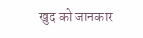खुद को जानकार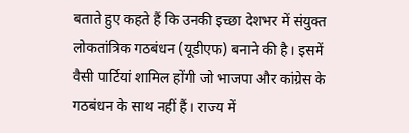बताते हुए कहते हैं कि उनकी इच्छा देशभर में संयुक्त लोकतांत्रिक गठबंधन (यूडीएफ) बनाने की है। इसमें वैसी पार्टियां शामिल होंगी जो भाजपा और कांग्रेस के गठबंधन के साथ नहीं हैं। राज्य में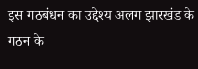इस गठबंधन का उद्देश्य अलग झारखंड के गठन के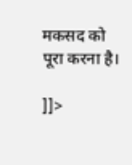मकसद को पूरा करना है।

]]>